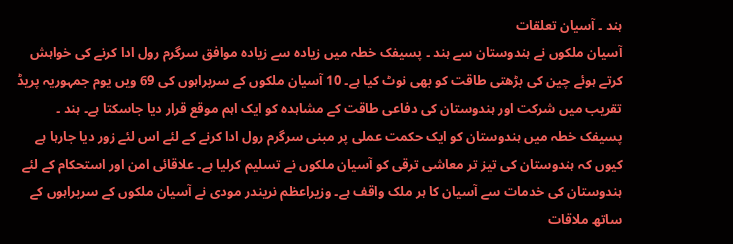ہند ۔ آسیان تعلقات
آسیان ملکوں نے ہندوستان سے ہند ۔ پسیفک خطہ میں زیادہ سے زیادہ موافق سرگرم رول ادا کرنے کی خواہش کرتے ہوئے چین کی بڑھتی طاقت کو بھی نوٹ کیا ہے۔ 10 آسیان ملکوں کے سربراہوں کی 69 ویں یوم جمہوریہ پریڈ تقریب میں شرکت اور ہندوستان کی دفاعی طاقت کے مشاہدہ کو ایک اہم موقع قرار دیا جاسکتا ہے۔ ہند ۔ پسیفک خطہ میں ہندوستان کو ایک حکمت عملی پر مبنی سرگرم رول ادا کرنے کے لئے اس لئے زور دیا جارہا ہے کیوں کہ ہندوستان کی تیز تر معاشی ترقی کو آسیان ملکوں نے تسلیم کرلیا ہے۔ علاقائی امن اور استحکام کے لئے ہندوستان کی خدمات سے آسیان کا ہر ملک واقف ہے۔ وزیراعظم نریندر مودی نے آسیان ملکوں کے سربراہوں کے ساتھ ملاقات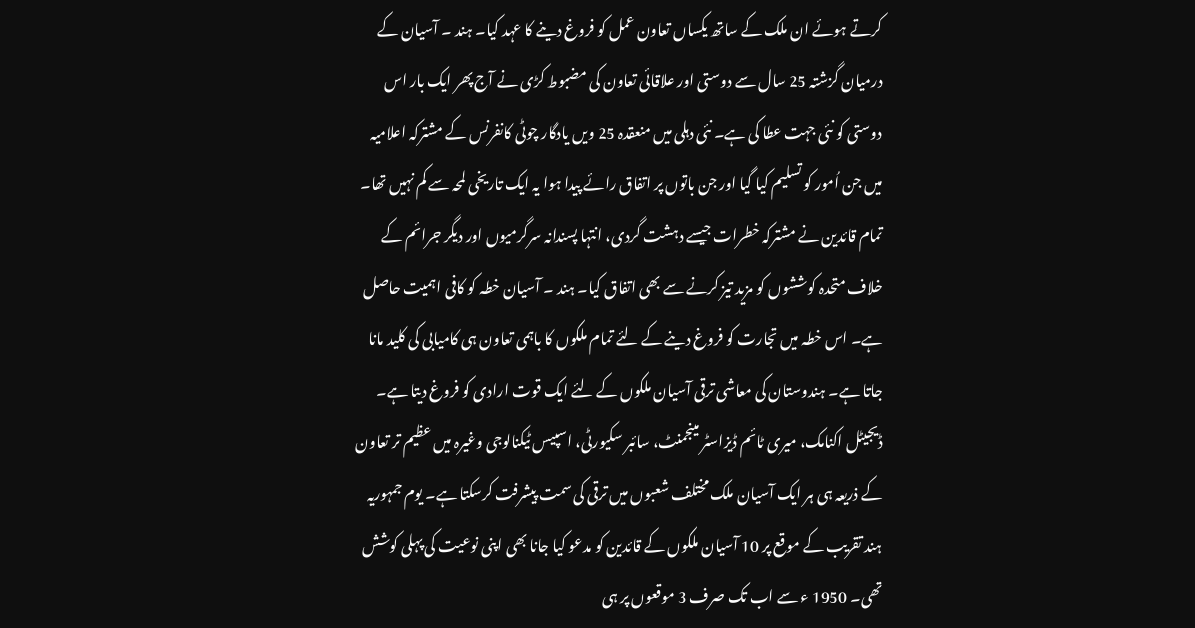کرتے ہوئے ان ملک کے ساتھ یکساں تعاون عمل کو فروغ دینے کا عہد کیا۔ ہند ۔ آسیان کے درمیان گزشتہ 25 سال سے دوستی اور علاقائی تعاون کی مضبوط کڑی نے آج پھر ایک بار اس دوستی کو نئی جہت عطا کی ہے۔ نئی دہلی میں منعقدہ 25 ویں یادگار چوٹی کانفرنس کے مشترکہ اعلامیہ میں جن اُمور کو تسلیم کیا گیا اور جن باتوں پر اتفاق رائے پیدا ہوا یہ ایک تاریخی لمحہ سے کم نہیں تھا۔ تمام قائدین نے مشترکہ خطرات جیسے دہشت گردی، انتہا پسندانہ سرگرمیوں اور دیگر جرائم کے خلاف متحدہ کوششوں کو مزید تیز کرنے سے بھی اتفاق کیا۔ ہند ۔ آسیان خطہ کو کافی اہمیت حاصل ہے۔ اس خطہ میں تجارت کو فروغ دینے کے لئے تمام ملکوں کا باہمی تعاون ہی کامیابی کی کلید مانا جاتا ہے۔ ہندوستان کی معاشی ترقی آسیان ملکوں کے لئے ایک قوت ارادی کو فروغ دیتا ہے۔ ڈیجیٹل اکنامک، میری ٹائم ڈیزاسٹر مینجمنٹ، سائبر سکیورٹی، اسپیس ٹیکنالوجی وغیرہ میں عظیم تر تعاون کے ذریعہ ہی ہر ایک آسیان ملک مختلف شعبوں میں ترقی کی سمت پیشرفت کرسکتا ہے۔ یوم جمہوریہ ہند تقریب کے موقع پر 10 آسیان ملکوں کے قائدین کو مدعو کیا جانا بھی اپنی نوعیت کی پہلی کوشش تھی۔ 1950 ء سے اب تک صرف 3 موقعوں پر ہی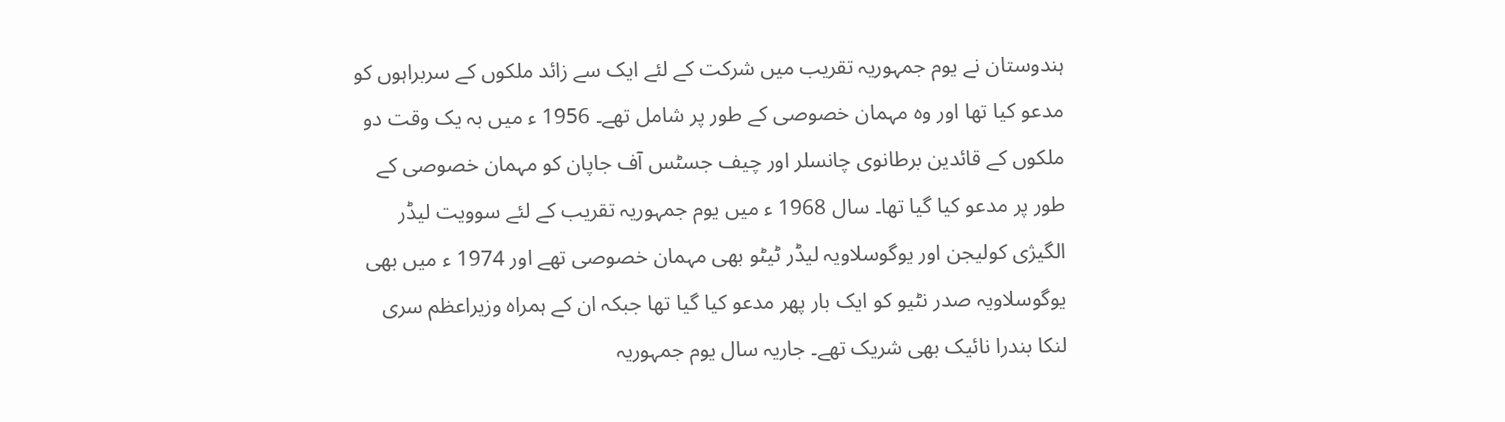ہندوستان نے یوم جمہوریہ تقریب میں شرکت کے لئے ایک سے زائد ملکوں کے سربراہوں کو مدعو کیا تھا اور وہ مہمان خصوصی کے طور پر شامل تھے۔ 1956 ء میں بہ یک وقت دو ملکوں کے قائدین برطانوی چانسلر اور چیف جسٹس آف جاپان کو مہمان خصوصی کے طور پر مدعو کیا گیا تھا۔ سال 1968 ء میں یوم جمہوریہ تقریب کے لئے سوویت لیڈر الگیژی کولیجن اور یوگوسلاویہ لیڈر ٹیٹو بھی مہمان خصوصی تھے اور 1974 ء میں بھی یوگوسلاویہ صدر نٹیو کو ایک بار پھر مدعو کیا گیا تھا جبکہ ان کے ہمراہ وزیراعظم سری لنکا بندرا نائیک بھی شریک تھے۔ جاریہ سال یوم جمہوریہ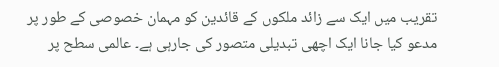تقریب میں ایک سے زائد ملکوں کے قائدین کو مہمان خصوصی کے طور پر مدعو کیا جانا ایک اچھی تبدیلی متصور کی جارہی ہے۔ عالمی سطح پر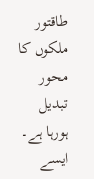طاقتور ملکوں کا محور تبدیل ہورہا ہے۔ ایسے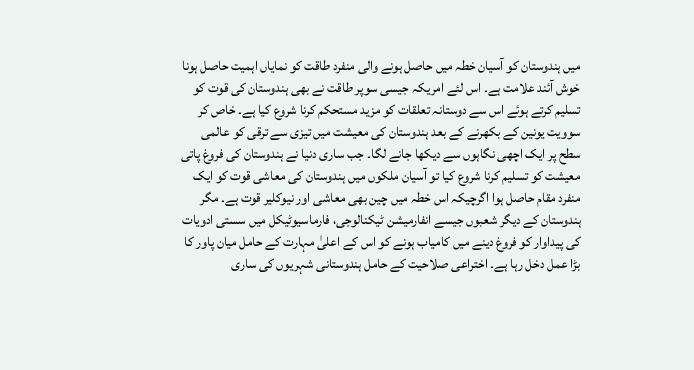میں ہندوستان کو آسیان خطہ میں حاصل ہونے والی منفرد طاقت کو نمایاں اہمیت حاصل ہونا خوش آئند علامت ہے۔ اس لئے امریکہ جیسی سوپر طاقت نے بھی ہندوستان کی قوت کو تسلیم کرتے ہوئے اس سے دوستانہ تعلقات کو مزید مستحکم کرنا شروع کیا ہے۔ خاص کر سوویت یونین کے بکھرنے کے بعد ہندوستان کی معیشت میں تیزی سے ترقی کو عالمی سطح پر ایک اچھی نگاہوں سے دیکھا جانے لگا۔ جب ساری دنیا نے ہندوستان کی فروغ پاتی معیشت کو تسلیم کرنا شروع کیا تو آسیان ملکوں میں ہندوستان کی معاشی قوت کو ایک منفرد مقام حاصل ہوا اگرچیکہ اس خطہ میں چین بھی معاشی اور نیوکلیر قوت ہے۔ مگر ہندوستان کے دیگر شعبوں جیسے انفارمیشن ٹیکنالوجی، فارماسیوٹیکل میں سستی ادویات کی پیداوار کو فروغ دینے میں کامیاب ہونے کو اس کے اعلیٰ مہارت کے حامل میان پاور کا بڑا عمل دخل رہا ہے۔ اختراعی صلاحیت کے حامل ہندوستانی شہریوں کی ساری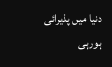دنیا میں پذیرائی ہورہی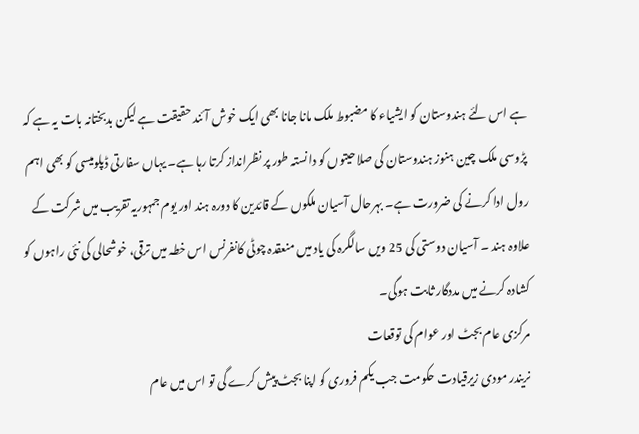ہے اس لئے ہندوستان کو ایشیاء کا مضبوط ملک مانا جانا بھی ایک خوش آئند حقیقت ہے لیکن بدبختانہ بات یہ ہے کہ پڑوسی ملک چین ہنوز ہندوستان کی صلاحیتوں کو دانستہ طور پر نظرانداز کرتا رہا ہے۔ یہاں سفارتی ڈپلومیسی کو بھی اہم رول ادا کرنے کی ضرورت ہے۔ بہرحال آسیان ملکوں کے قائدین کا دورہ ہند اور یوم جمہوریہ تقریب میں شرکت کے علاوہ ہند ۔ آسیان دوستی کی 25 ویں سالگرہ کی یاد میں منعقدہ چوٹی کانفرنس اس خطہ میں ترقی، خوشحالی کی نئی راہوں کو کشادہ کرنے میں مددگار ثابت ہوگی۔
مرکزی عام بجٹ اور عوام کی توقعات
نریندر مودی زیرقیادت حکومت جب یکم فروری کو اپنا بجٹ پیش کرے گی تو اس میں عام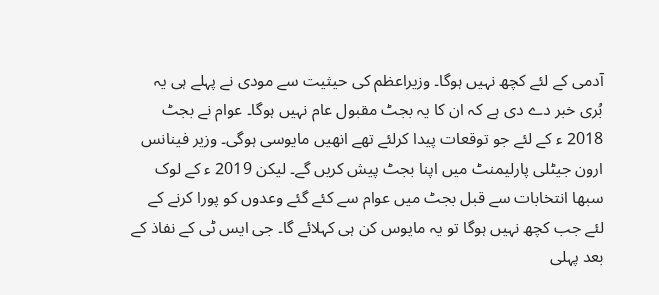آدمی کے لئے کچھ نہیں ہوگا۔ وزیراعظم کی حیثیت سے مودی نے پہلے ہی یہ بُری خبر دے دی ہے کہ ان کا یہ بجٹ مقبول عام نہیں ہوگا۔ عوام نے بجٹ 2018 ء کے لئے جو توقعات پیدا کرلئے تھے انھیں مایوسی ہوگی۔ وزیر فینانس ارون جیٹلی پارلیمنٹ میں اپنا بجٹ پیش کریں گے۔ لیکن 2019 ء کے لوک سبھا انتخابات سے قبل بجٹ میں عوام سے کئے گئے وعدوں کو پورا کرنے کے لئے جب کچھ نہیں ہوگا تو یہ مایوس کن ہی کہلائے گا۔ جی ایس ٹی کے نفاذ کے بعد پہلی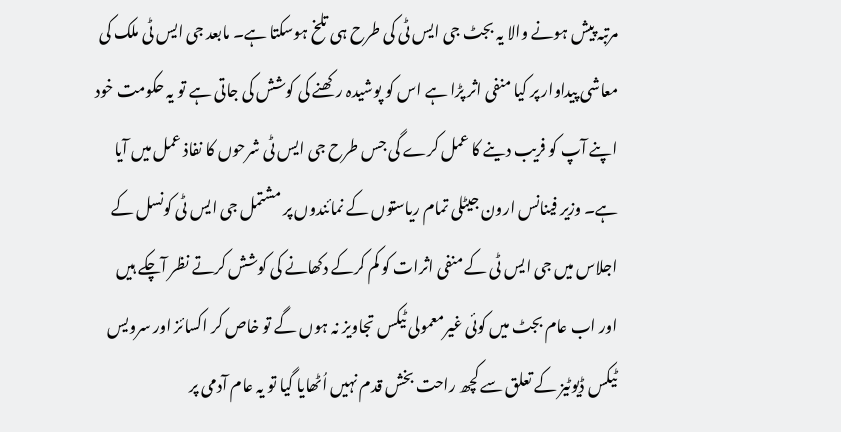مرتبہ پیش ہونے والا یہ بجٹ جی ایس ٹی کی طرح ہی تلخ ہوسکتا ہے۔ مابعد جی ایس ٹی ملک کی معاشی پیداوار پر کیا منفی اثر پڑا ہے اس کو پوشیدہ رکھنے کی کوشش کی جاتی ہے تو یہ حکومت خود اپنے آپ کو فریب دینے کا عمل کرے گی جس طرح جی ایس ٹی شرحوں کا نفاذ عمل میں آیا ہے۔ وزیر فینانس ارون جیٹلی تمام ریاستوں کے نمائندوں پر مشتمل جی ایس ٹی کونسل کے اجلاس میں جی ایس ٹی کے منفی اثرات کو کم کرکے دکھانے کی کوشش کرتے نظر آچکے ہیں اور اب عام بجٹ میں کوئی غیرمعمولی ٹیکس تجاویز نہ ہوں گے تو خاص کر اکسائز اور سرویس ٹیکس ڈیوٹیز کے تعلق سے کچھ راحت بخش قدم نہیں اُٹھایا گیا تو یہ عام آدمی پر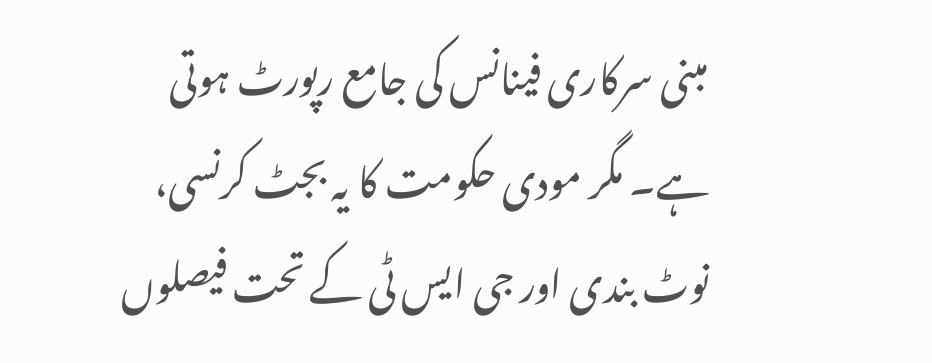مبنی سرکاری فینانس کی جامع رپورٹ ہوتی ہے۔ مگر مودی حکومت کا یہ بجٹ کرنسی، نوٹ بندی اور جی ایس ٹی کے تحت فیصلوں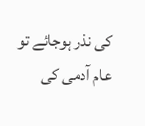کی نذر ہوجائے تو عام آدمی کی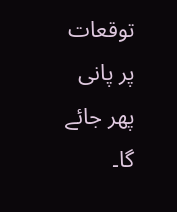توقعات پر پانی پھر جائے گا۔